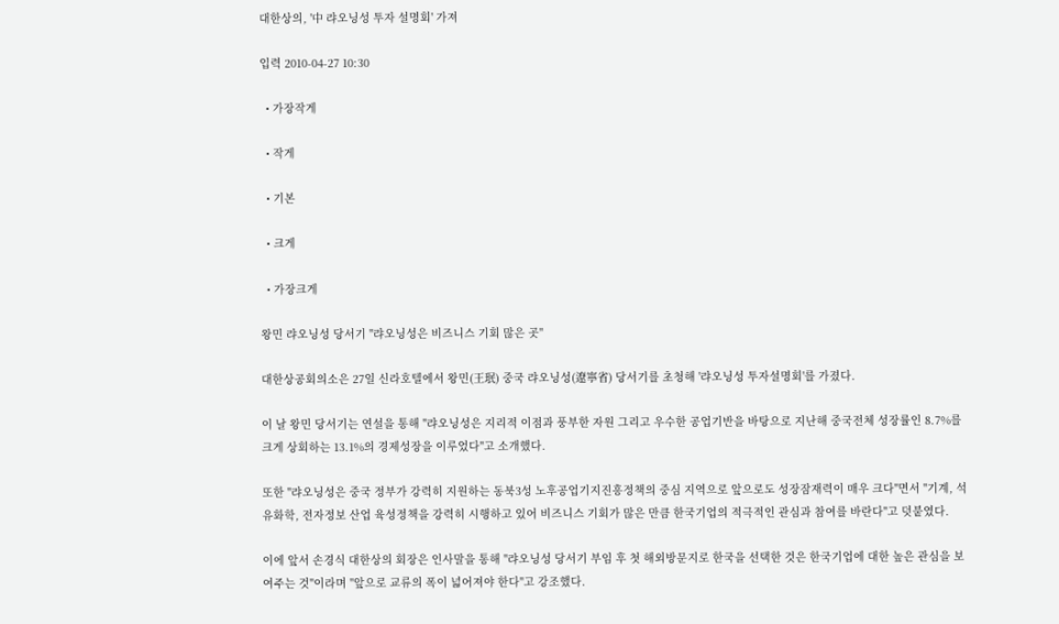대한상의, '中 랴오닝성 투자 설명회' 가져

입력 2010-04-27 10:30

  • 가장작게

  • 작게

  • 기본

  • 크게

  • 가장크게

왕민 랴오닝성 당서기 "랴오닝성은 비즈니스 기회 많은 곳"

대한상공회의소은 27일 신라호텔에서 왕민(王珉) 중국 랴오닝성(遼寧省) 당서기를 초청해 '랴오닝성 투자설명회'를 가졌다.

이 날 왕민 당서기는 연설을 통해 "랴오닝성은 지리적 이점과 풍부한 자원 그리고 우수한 공업기반을 바탕으로 지난해 중국전체 성장률인 8.7%를 크게 상회하는 13.1%의 경제성장을 이루었다"고 소개했다.

또한 "랴오닝성은 중국 정부가 강력히 지원하는 동북3성 노후공업기지진흥정책의 중심 지역으로 앞으로도 성장잠재력이 매우 크다"면서 "기계, 석유화학, 전자정보 산업 육성정책을 강력히 시행하고 있어 비즈니스 기회가 많은 만큼 한국기업의 적극적인 관심과 참여를 바란다"고 덧붙였다.

이에 앞서 손경식 대한상의 회장은 인사말을 통해 "랴오닝성 당서기 부임 후 첫 해외방문지로 한국을 선택한 것은 한국기업에 대한 높은 관심을 보여주는 것"이라며 "앞으로 교류의 폭이 넓어져야 한다"고 강조했다.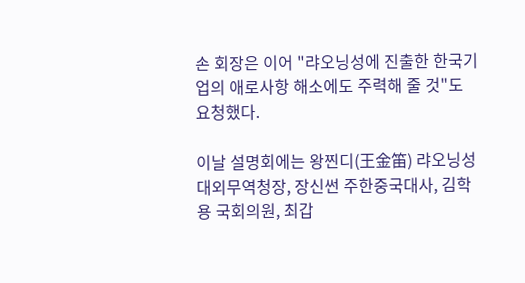손 회장은 이어 "랴오닝성에 진출한 한국기업의 애로사항 해소에도 주력해 줄 것"도 요청했다.

이날 설명회에는 왕찐디(王金笛) 랴오닝성 대외무역청장, 장신썬 주한중국대사, 김학용 국회의원, 최갑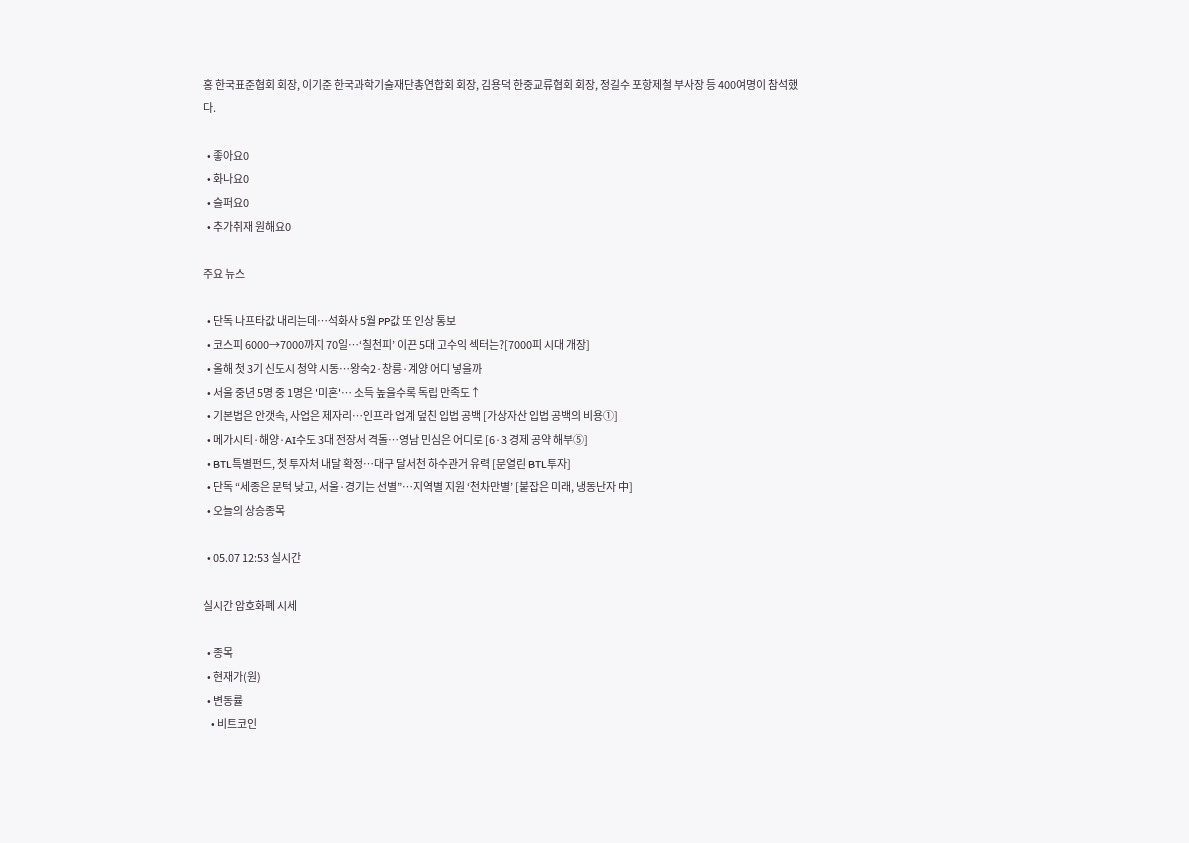홍 한국표준협회 회장, 이기준 한국과학기술재단총연합회 회장, 김용덕 한중교류협회 회장, 정길수 포항제철 부사장 등 400여명이 참석했다.

  • 좋아요0
  • 화나요0
  • 슬퍼요0
  • 추가취재 원해요0

주요 뉴스

  • 단독 나프타값 내리는데…석화사 5월 PP값 또 인상 통보
  • 코스피 6000→7000까지 70일⋯‘칠천피’ 이끈 5대 고수익 섹터는?[7000피 시대 개장]
  • 올해 첫 3기 신도시 청약 시동…왕숙2·창릉·계양 어디 넣을까
  • 서울 중년 5명 중 1명은 '미혼'… 소득 높을수록 독립 만족도↑
  • 기본법은 안갯속, 사업은 제자리…인프라 업계 덮친 입법 공백 [가상자산 입법 공백의 비용①]
  • 메가시티·해양·AI수도 3대 전장서 격돌…영남 민심은 어디로 [6·3 경제 공약 해부⑤]
  • BTL특별펀드, 첫 투자처 내달 확정…대구 달서천 하수관거 유력 [문열린 BTL투자]
  • 단독 “세종은 문턱 낮고, 서울·경기는 선별”…지역별 지원 ‘천차만별’ [붙잡은 미래, 냉동난자 中]
  • 오늘의 상승종목

  • 05.07 12:53 실시간

실시간 암호화폐 시세

  • 종목
  • 현재가(원)
  • 변동률
    • 비트코인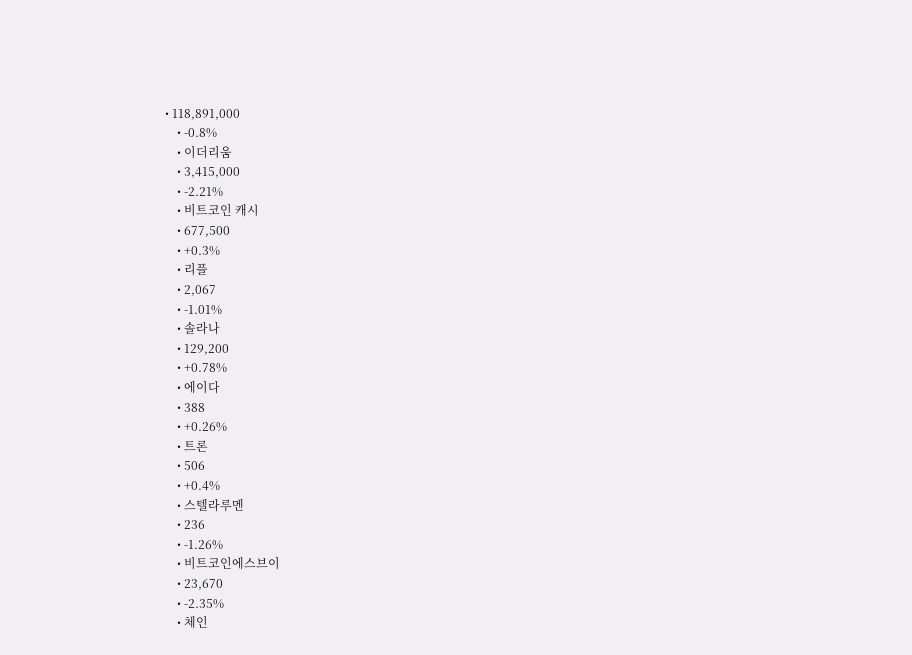• 118,891,000
    • -0.8%
    • 이더리움
    • 3,415,000
    • -2.21%
    • 비트코인 캐시
    • 677,500
    • +0.3%
    • 리플
    • 2,067
    • -1.01%
    • 솔라나
    • 129,200
    • +0.78%
    • 에이다
    • 388
    • +0.26%
    • 트론
    • 506
    • +0.4%
    • 스텔라루멘
    • 236
    • -1.26%
    • 비트코인에스브이
    • 23,670
    • -2.35%
    • 체인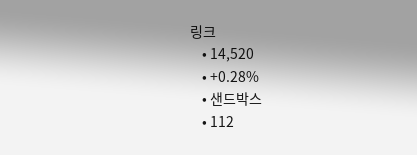링크
    • 14,520
    • +0.28%
    • 샌드박스
    • 112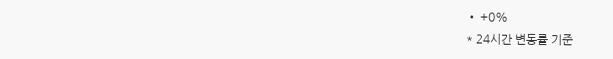• +0%
* 24시간 변동률 기준